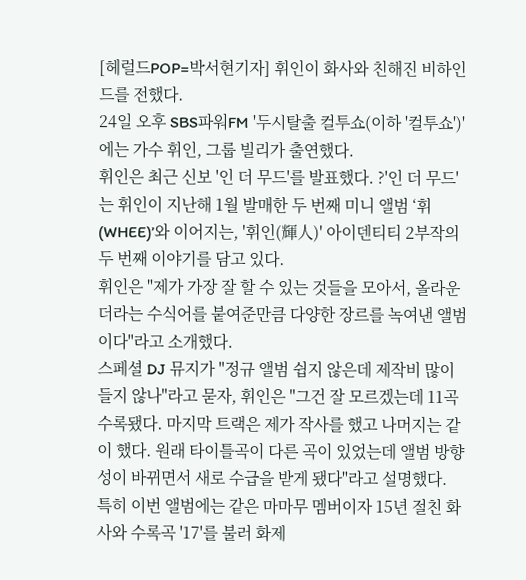[헤럴드POP=박서현기자] 휘인이 화사와 친해진 비하인드를 전했다.
24일 오후 SBS파워FM '두시탈출 컬투쇼(이하 '컬투쇼')'에는 가수 휘인, 그룹 빌리가 출연했다.
휘인은 최근 신보 '인 더 무드'를 발표했다. ?'인 더 무드'는 휘인이 지난해 1월 발매한 두 번째 미니 앨범 ‘휘(WHEE)’와 이어지는, '휘인(輝人)' 아이덴티티 2부작의 두 번째 이야기를 담고 있다.
휘인은 "제가 가장 잘 할 수 있는 것들을 모아서, 올라운더라는 수식어를 붙여준만큼 다양한 장르를 녹여낸 앨범이다"라고 소개했다.
스페셜 DJ 뮤지가 "정규 앨범 쉽지 않은데 제작비 많이 들지 않나"라고 묻자, 휘인은 "그건 잘 모르겠는데 11곡 수록됐다. 마지막 트랙은 제가 작사를 했고 나머지는 같이 했다. 원래 타이틀곡이 다른 곡이 있었는데 앨범 방향성이 바뀌면서 새로 수급을 받게 됐다"라고 설명했다.
특히 이번 앨범에는 같은 마마무 멤버이자 15년 절친 화사와 수록곡 '17'를 불러 화제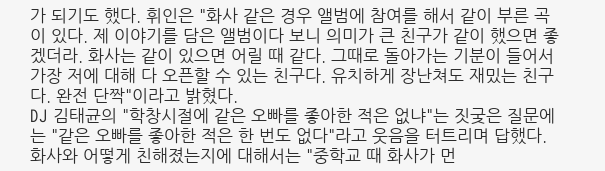가 되기도 했다. 휘인은 "화사 같은 경우 앨범에 참여를 해서 같이 부른 곡이 있다. 제 이야기를 담은 앨범이다 보니 의미가 큰 친구가 같이 했으면 좋겠더라. 화사는 같이 있으면 어릴 때 같다. 그때로 돌아가는 기분이 들어서 가장 저에 대해 다 오픈할 수 있는 친구다. 유치하게 장난쳐도 재밌는 친구다. 완전 단짝"이라고 밝혔다.
DJ 김태균의 "학창시절에 같은 오빠를 좋아한 적은 없냐"는 짓궂은 질문에는 "같은 오빠를 좋아한 적은 한 번도 없다"라고 웃음을 터트리며 답했다.
화사와 어떻게 친해졌는지에 대해서는 "중학교 때 화사가 먼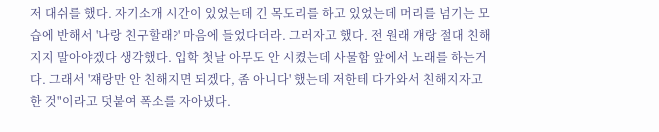저 대쉬를 했다. 자기소개 시간이 있었는데 긴 목도리를 하고 있었는데 머리를 넘기는 모습에 반해서 '나랑 친구할래?' 마음에 들었다더라. 그러자고 했다. 전 원래 걔랑 절대 친해지지 말아야겠다 생각했다. 입학 첫날 아무도 안 시켰는데 사물함 앞에서 노래를 하는거다. 그래서 '쟤랑만 안 친해지면 되겠다, 좀 아니다' 했는데 저한테 다가와서 친해지자고 한 것"이라고 덧붙여 폭소를 자아냈다.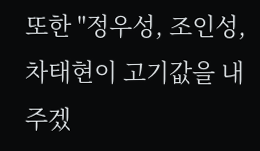또한 "정우성, 조인성, 차태현이 고기값을 내주겠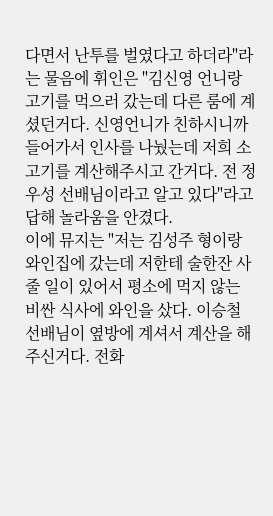다면서 난투를 벌였다고 하더라"라는 물음에 휘인은 "김신영 언니랑 고기를 먹으러 갔는데 다른 룸에 계셨던거다. 신영언니가 친하시니까 들어가서 인사를 나눴는데 저희 소고기를 계산해주시고 간거다. 전 정우성 선배님이라고 알고 있다"라고 답해 놀라움을 안겼다.
이에 뮤지는 "저는 김성주 형이랑 와인집에 갔는데 저한테 술한잔 사줄 일이 있어서 평소에 먹지 않는 비싼 식사에 와인을 샀다. 이승철 선배님이 옆방에 계셔서 계산을 해주신거다. 전화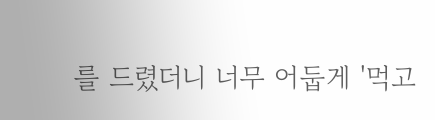를 드렸더니 너무 어둡게 '먹고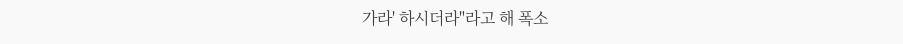가라' 하시더라"라고 해 폭소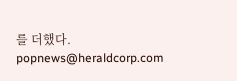를 더했다.
popnews@heraldcorp.com